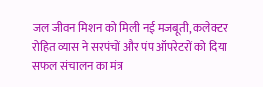जल जीवन मिशन को मिली नई मजबूती, कलेक्टर रोहित व्यास ने सरपंचों और पंप ऑपरेटरों को दिया सफल संचालन का मंत्र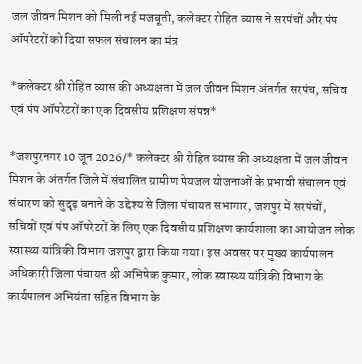जल जीवन मिशन को मिली नई मजबूती, कलेक्टर रोहित व्यास ने सरपंचों और पंप ऑपरेटरों को दिया सफल संचालन का मंत्र

*कलेक्टर श्री रोहित व्यास की अध्यक्षता में जल जीवन मिशन अंतर्गत सरपंच, सचिव एवं पंप ऑपरेटरों का एक दिवसीय प्रशिक्षण संपन्न*

*जशपुरनगर 10 जून 2026/* कलेक्टर श्री रोहित व्यास की अध्यक्षता में जल जीवन मिशन के अंतर्गत जिले में संचालित ग्रामीण पेयजल योजनाओं के प्रभावी संचालन एवं संधारण को सुदृढ़ बनाने के उद्देश्य से जिला पंचायत सभागार, जशपुर में सरपंचों, सचिवों एवं पंप ऑपरेटरों के लिए एक दिवसीय प्रशिक्षण कार्यशाला का आयोजन लोक स्वास्थ्य यांत्रिकी विभाग जशपुर द्वारा किया गया। इस अवसर पर मुख्य कार्यपालन अधिकारी जिला पंचायत श्री अभिषेक कुमार, लोक स्वास्थ्य यांत्रिकी विभाग के कार्यपालन अभियंता सहित विभाग के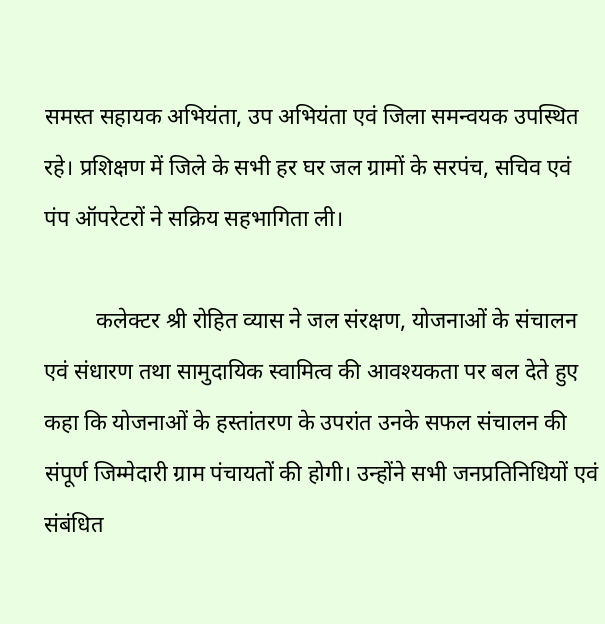समस्त सहायक अभियंता, उप अभियंता एवं जिला समन्वयक उपस्थित रहे। प्रशिक्षण में जिले के सभी हर घर जल ग्रामों के सरपंच, सचिव एवं पंप ऑपरेटरों ने सक्रिय सहभागिता ली।

         कलेक्टर श्री रोहित व्यास ने जल संरक्षण, योजनाओं के संचालन एवं संधारण तथा सामुदायिक स्वामित्व की आवश्यकता पर बल देते हुए कहा कि योजनाओं के हस्तांतरण के उपरांत उनके सफल संचालन की संपूर्ण जिम्मेदारी ग्राम पंचायतों की होगी। उन्होंने सभी जनप्रतिनिधियों एवं संबंधित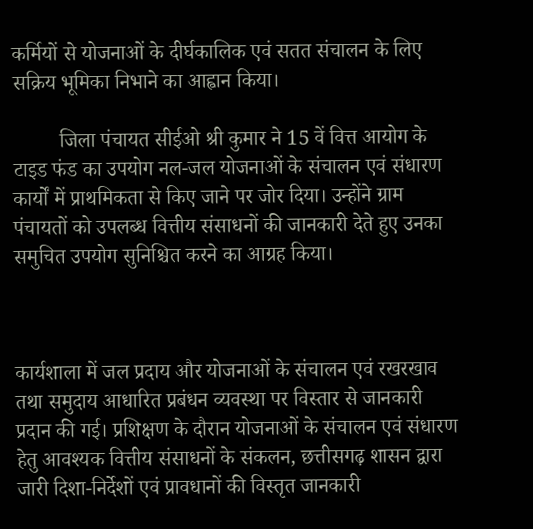कर्मियों से योजनाओं के दीर्घकालिक एवं सतत संचालन के लिए सक्रिय भूमिका निभाने का आह्वान किया।

         जिला पंचायत सीईओ श्री कुमार ने 15 वें वित्त आयोग के टाइड फंड का उपयोग नल-जल योजनाओं के संचालन एवं संधारण कार्यों में प्राथमिकता से किए जाने पर जोर दिया। उन्होंने ग्राम पंचायतों को उपलब्ध वित्तीय संसाधनों की जानकारी देते हुए उनका समुचित उपयोग सुनिश्चित करने का आग्रह किया।



कार्यशाला में जल प्रदाय और योजनाओं के संचालन एवं रखरखाव तथा समुदाय आधारित प्रबंधन व्यवस्था पर विस्तार से जानकारी प्रदान की गई। प्रशिक्षण के दौरान योजनाओं के संचालन एवं संधारण हेतु आवश्यक वित्तीय संसाधनों के संकलन, छत्तीसगढ़ शासन द्वारा जारी दिशा-निर्देशों एवं प्रावधानों की विस्तृत जानकारी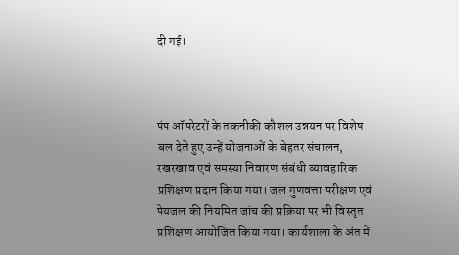दी गई।



पंप ऑपरेटरों के तकनीकी कौशल उन्नयन पर विशेष बल देते हुए उन्हें योजनाओं के बेहतर संचालन, रखरखाव एवं समस्या निवारण संबंधी व्यावहारिक प्रशिक्षण प्रदान किया गया। जल गुणवत्ता परीक्षण एवं पेयजल की नियमित जांच की प्रक्रिया पर भी विस्तृत प्रशिक्षण आयोजित किया गया। कार्यशाला के अंत में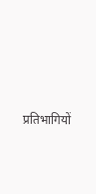प्रतिभागियों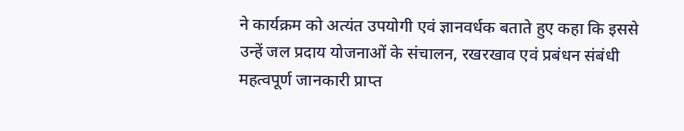ने कार्यक्रम को अत्यंत उपयोगी एवं ज्ञानवर्धक बताते हुए कहा कि इससे उन्हें जल प्रदाय योजनाओं के संचालन, रखरखाव एवं प्रबंधन संबंधी महत्वपूर्ण जानकारी प्राप्त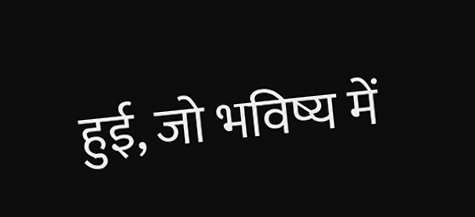हुई, जो भविष्य में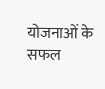योजनाओं के सफल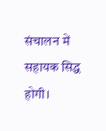संचालन में सहायक सिद्ध होगी।